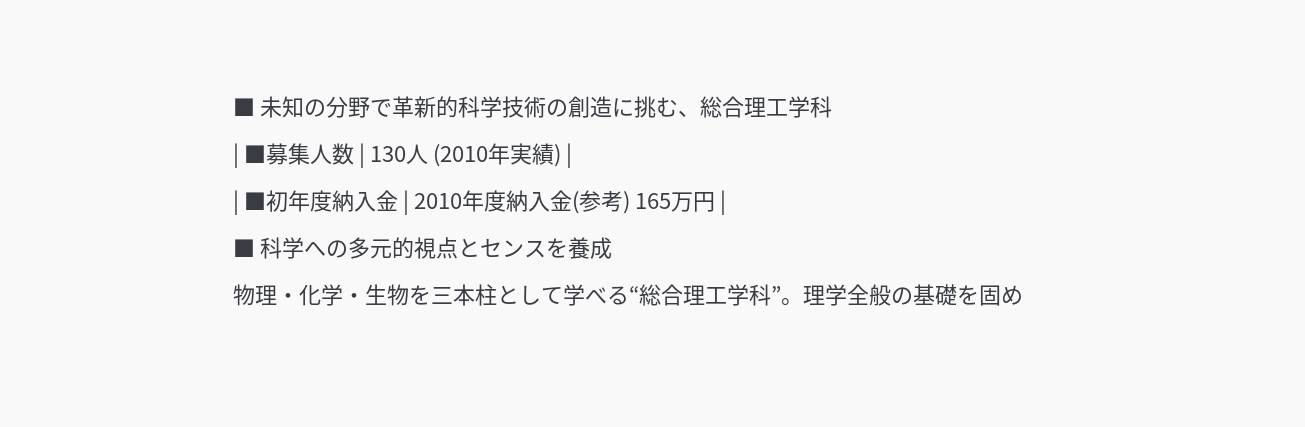■ 未知の分野で革新的科学技術の創造に挑む、総合理工学科
| ■募集人数 | 130人 (2010年実績) |
| ■初年度納入金 | 2010年度納入金(参考) 165万円 |
■ 科学への多元的視点とセンスを養成
物理・化学・生物を三本柱として学べる“総合理工学科”。理学全般の基礎を固め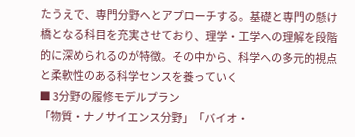たうえで、専門分野へとアプローチする。基礎と専門の懸け橋となる科目を充実させており、理学・工学への理解を段階的に深められるのが特徴。その中から、科学への多元的視点と柔軟性のある科学センスを養っていく
■ 3分野の履修モデルプラン
「物質・ナノサイエンス分野」「バイオ・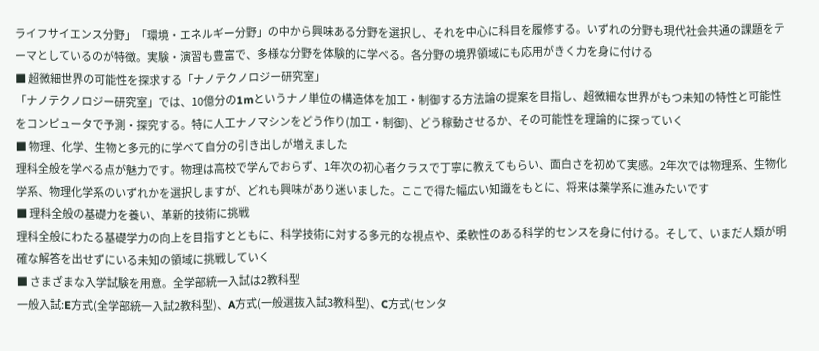ライフサイエンス分野」「環境・エネルギー分野」の中から興味ある分野を選択し、それを中心に科目を履修する。いずれの分野も現代社会共通の課題をテーマとしているのが特徴。実験・演習も豊富で、多様な分野を体験的に学べる。各分野の境界領域にも応用がきく力を身に付ける
■ 超微細世界の可能性を探求する「ナノテクノロジー研究室」
「ナノテクノロジー研究室」では、10億分の1mというナノ単位の構造体を加工・制御する方法論の提案を目指し、超微細な世界がもつ未知の特性と可能性をコンピュータで予測・探究する。特に人工ナノマシンをどう作り(加工・制御)、どう稼動させるか、その可能性を理論的に探っていく
■ 物理、化学、生物と多元的に学べて自分の引き出しが増えました
理科全般を学べる点が魅力です。物理は高校で学んでおらず、1年次の初心者クラスで丁寧に教えてもらい、面白さを初めて実感。2年次では物理系、生物化学系、物理化学系のいずれかを選択しますが、どれも興味があり迷いました。ここで得た幅広い知識をもとに、将来は薬学系に進みたいです
■ 理科全般の基礎力を養い、革新的技術に挑戦
理科全般にわたる基礎学力の向上を目指すとともに、科学技術に対する多元的な視点や、柔軟性のある科学的センスを身に付ける。そして、いまだ人類が明確な解答を出せずにいる未知の領域に挑戦していく
■ さまざまな入学試験を用意。全学部統一入試は2教科型
一般入試:E方式(全学部統一入試2教科型)、A方式(一般選抜入試3教科型)、C方式(センタ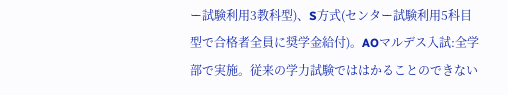ー試験利用3教科型)、S方式(センター試験利用5科目型で合格者全員に奨学金給付)。AOマルデス入試:全学部で実施。従来の学力試験でははかることのできない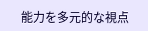能力を多元的な視点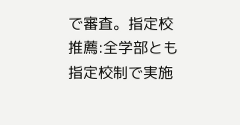で審査。指定校推薦:全学部とも指定校制で実施